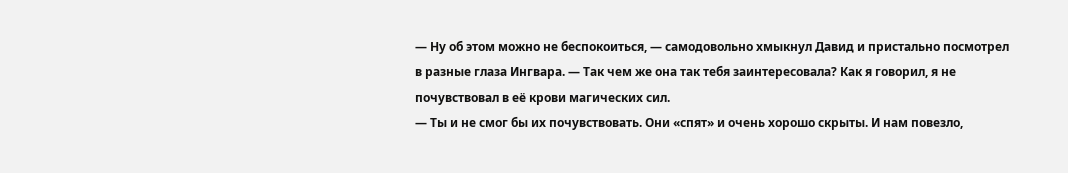— Ну об этом можно не беспокоиться, — самодовольно хмыкнул Давид и пристально посмотрел в разные глаза Ингвара. — Так чем же она так тебя заинтересовала? Как я говорил, я не почувствовал в её крови магических сил.
— Ты и не смог бы их почувствовать. Они «спят» и очень хорошо скрыты. И нам повезло,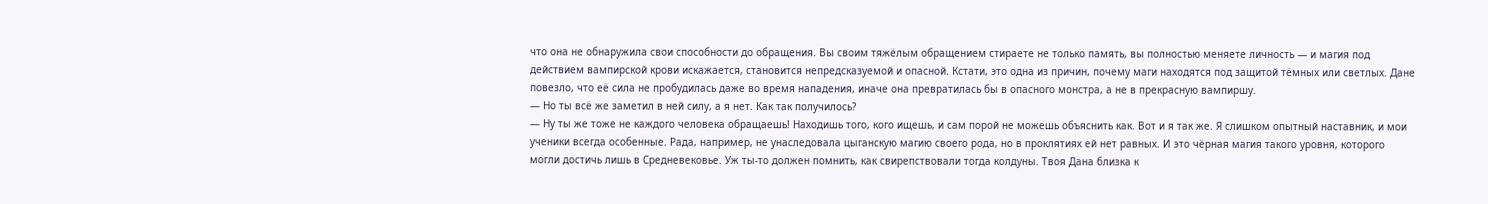что она не обнаружила свои способности до обращения. Вы своим тяжёлым обращением стираете не только память, вы полностью меняете личность — и магия под действием вампирской крови искажается, становится непредсказуемой и опасной. Кстати, это одна из причин, почему маги находятся под защитой тёмных или светлых. Дане повезло, что её сила не пробудилась даже во время нападения, иначе она превратилась бы в опасного монстра, а не в прекрасную вампиршу.
— Но ты всё же заметил в ней силу, а я нет. Как так получилось?
— Ну ты же тоже не каждого человека обращаешь! Находишь того, кого ищешь, и сам порой не можешь объяснить как. Вот и я так же. Я слишком опытный наставник, и мои ученики всегда особенные. Рада, например, не унаследовала цыганскую магию своего рода, но в проклятиях ей нет равных. И это чёрная магия такого уровня, которого могли достичь лишь в Средневековье. Уж ты-то должен помнить, как свирепствовали тогда колдуны. Твоя Дана близка к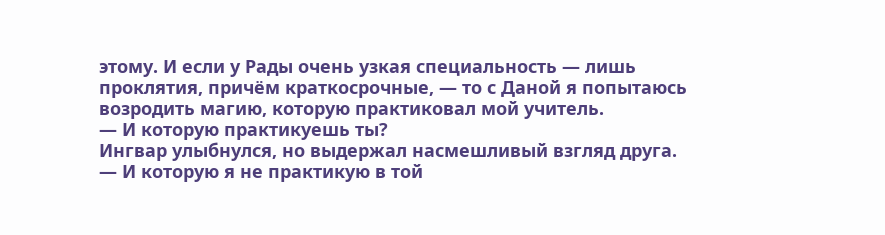этому. И если у Рады очень узкая специальность — лишь проклятия, причём краткосрочные, — то с Даной я попытаюсь возродить магию, которую практиковал мой учитель.
— И которую практикуешь ты?
Ингвар улыбнулся, но выдержал насмешливый взгляд друга.
— И которую я не практикую в той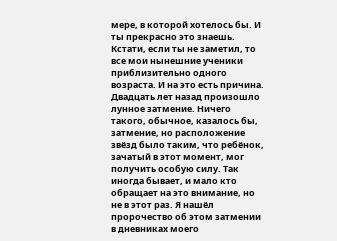мере, в которой хотелось бы. И ты прекрасно это знаешь. Кстати, если ты не заметил, то все мои нынешние ученики приблизительно одного возраста. И на это есть причина. Двадцать лет назад произошло лунное затмение. Ничего такого, обычное, казалось бы, затмение, но расположение звёзд было таким, что ребёнок, зачатый в этот момент, мог получить особую силу. Так иногда бывает, и мало кто обращает на это внимание, но не в этот раз. Я нашёл пророчество об этом затмении в дневниках моего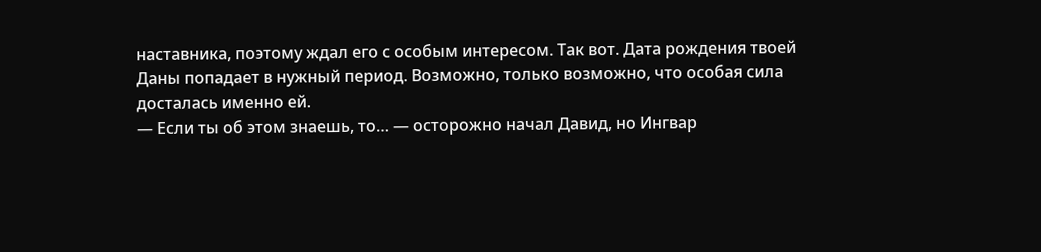наставника, поэтому ждал его с особым интересом. Так вот. Дата рождения твоей Даны попадает в нужный период. Возможно, только возможно, что особая сила досталась именно ей.
— Если ты об этом знаешь, то… — осторожно начал Давид, но Ингвар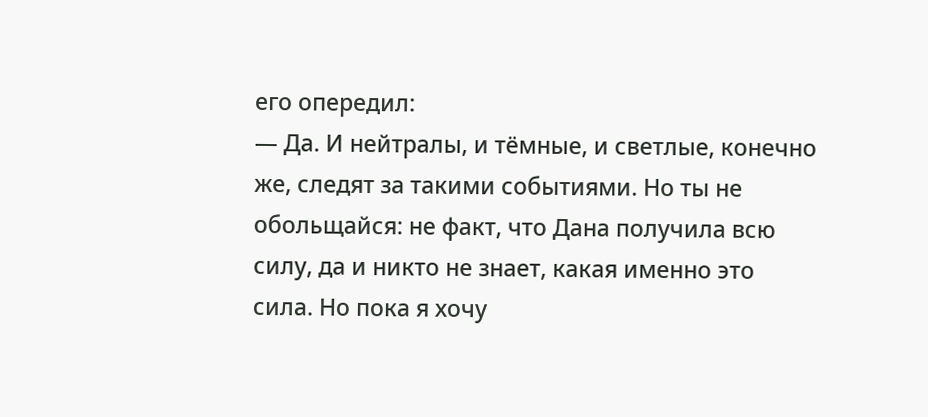его опередил:
— Да. И нейтралы, и тёмные, и светлые, конечно же, следят за такими событиями. Но ты не обольщайся: не факт, что Дана получила всю силу, да и никто не знает, какая именно это сила. Но пока я хочу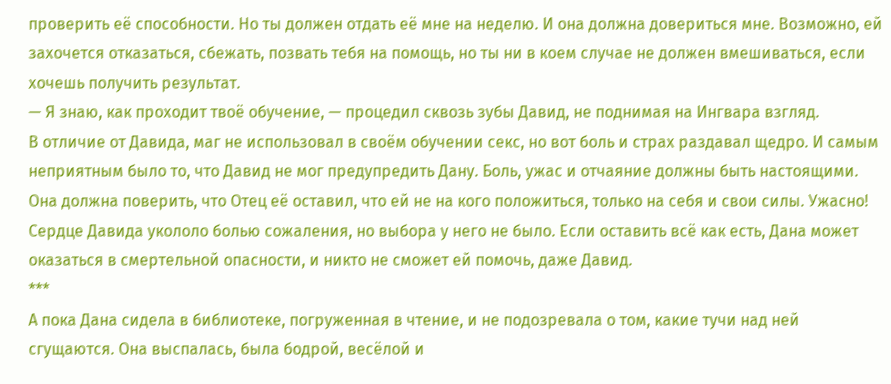проверить её способности. Но ты должен отдать её мне на неделю. И она должна довериться мне. Возможно, ей захочется отказаться, сбежать, позвать тебя на помощь, но ты ни в коем случае не должен вмешиваться, если хочешь получить результат.
— Я знаю, как проходит твоё обучение, — процедил сквозь зубы Давид, не поднимая на Ингвара взгляд.
В отличие от Давида, маг не использовал в своём обучении секс, но вот боль и страх раздавал щедро. И самым неприятным было то, что Давид не мог предупредить Дану. Боль, ужас и отчаяние должны быть настоящими. Она должна поверить, что Отец её оставил, что ей не на кого положиться, только на себя и свои силы. Ужасно! Сердце Давида укололо болью сожаления, но выбора у него не было. Если оставить всё как есть, Дана может оказаться в смертельной опасности, и никто не сможет ей помочь, даже Давид.
***
А пока Дана сидела в библиотеке, погруженная в чтение, и не подозревала о том, какие тучи над ней сгущаются. Она выспалась, была бодрой, весёлой и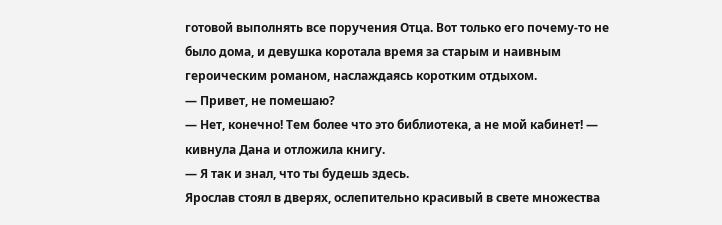готовой выполнять все поручения Отца. Вот только его почему-то не было дома, и девушка коротала время за старым и наивным героическим романом, наслаждаясь коротким отдыхом.
— Привет, не помешаю?
— Нет, конечно! Тем более что это библиотека, а не мой кабинет! — кивнула Дана и отложила книгу.
— Я так и знал, что ты будешь здесь.
Ярослав стоял в дверях, ослепительно красивый в свете множества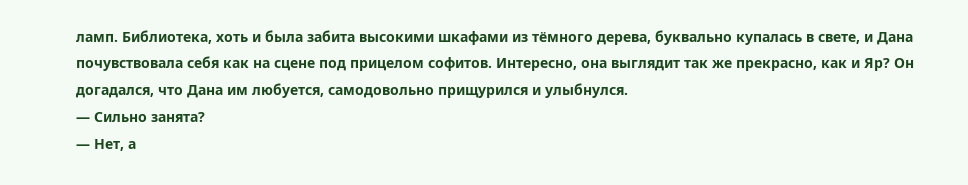ламп. Библиотека, хоть и была забита высокими шкафами из тёмного дерева, буквально купалась в свете, и Дана почувствовала себя как на сцене под прицелом софитов. Интересно, она выглядит так же прекрасно, как и Яр? Он догадался, что Дана им любуется, самодовольно прищурился и улыбнулся.
— Сильно занята?
— Нет, а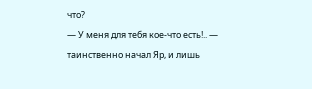что?
— У меня для тебя кое-что есть!.. — таинственно начал Яр, и лишь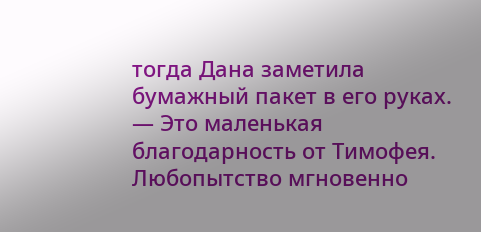тогда Дана заметила бумажный пакет в его руках. — Это маленькая благодарность от Тимофея.
Любопытство мгновенно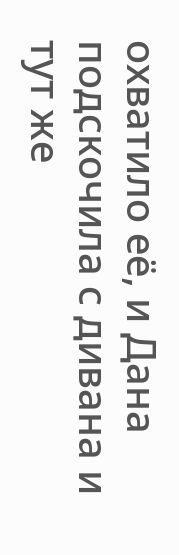охватило её, и Дана подскочила с дивана и тут же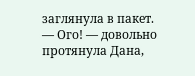заглянула в пакет.
— Ого! — довольно протянула Дана,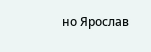но Ярослав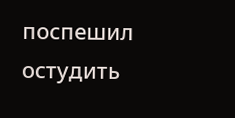поспешил остудить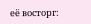её восторг: